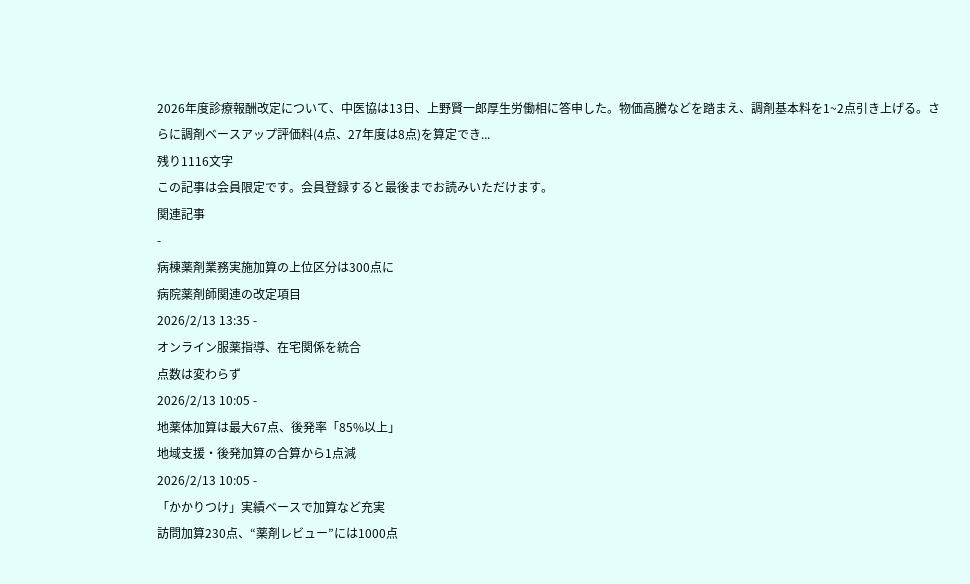2026年度診療報酬改定について、中医協は13日、上野賢一郎厚生労働相に答申した。物価高騰などを踏まえ、調剤基本料を1~2点引き上げる。さらに調剤ベースアップ評価料(4点、27年度は8点)を算定でき...
残り1116文字
この記事は会員限定です。会員登録すると最後までお読みいただけます。
関連記事
-
病棟薬剤業務実施加算の上位区分は300点に
病院薬剤師関連の改定項目
2026/2/13 13:35 -
オンライン服薬指導、在宅関係を統合
点数は変わらず
2026/2/13 10:05 -
地薬体加算は最大67点、後発率「85%以上」
地域支援・後発加算の合算から1点減
2026/2/13 10:05 -
「かかりつけ」実績ベースで加算など充実
訪問加算230点、“薬剤レビュー”には1000点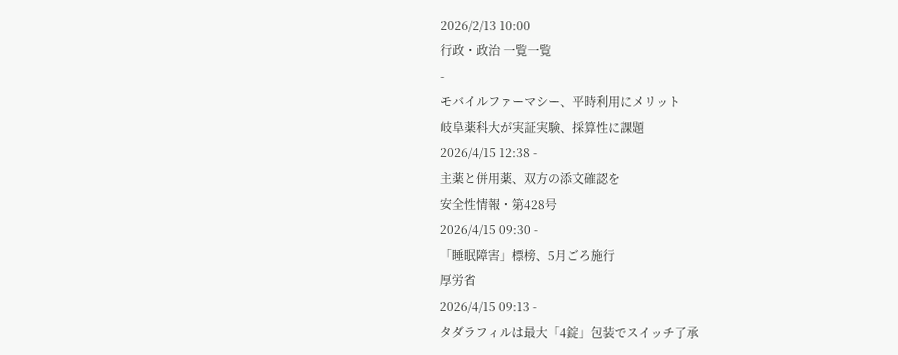2026/2/13 10:00
行政・政治 一覧一覧
-
モバイルファーマシー、平時利用にメリット
岐阜薬科大が実証実験、採算性に課題
2026/4/15 12:38 -
主薬と併用薬、双方の添文確認を
安全性情報・第428号
2026/4/15 09:30 -
「睡眠障害」標榜、5月ごろ施行
厚労省
2026/4/15 09:13 -
タダラフィルは最大「4錠」包装でスイッチ了承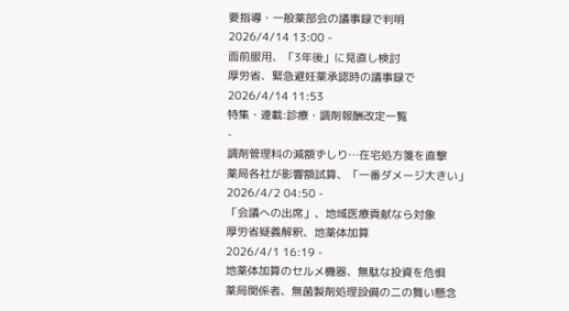要指導・一般薬部会の議事録で判明
2026/4/14 13:00 -
面前服用、「3年後」に見直し検討
厚労省、緊急避妊薬承認時の議事録で
2026/4/14 11:53
特集・連載:診療・調剤報酬改定一覧
-
調剤管理料の減額ずしり…在宅処方箋を直撃
薬局各社が影響額試算、「一番ダメージ大きい」
2026/4/2 04:50 -
「会議への出席」、地域医療貢献なら対象
厚労省疑義解釈、地薬体加算
2026/4/1 16:19 -
地薬体加算のセルメ機器、無駄な投資を危惧
薬局関係者、無菌製剤処理設備の二の舞い懸念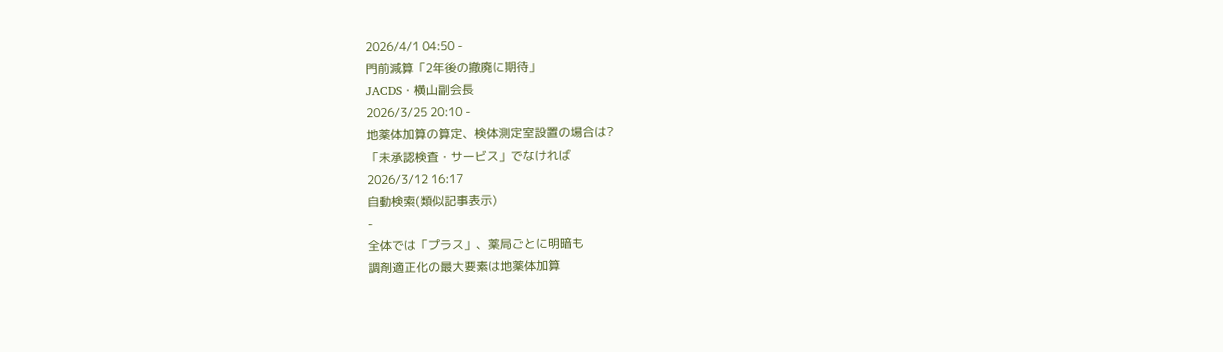2026/4/1 04:50 -
門前減算「2年後の撤廃に期待」
JACDS・横山副会長
2026/3/25 20:10 -
地薬体加算の算定、検体測定室設置の場合は?
「未承認検査・サービス」でなければ
2026/3/12 16:17
自動検索(類似記事表示)
-
全体では「プラス」、薬局ごとに明暗も
調剤適正化の最大要素は地薬体加算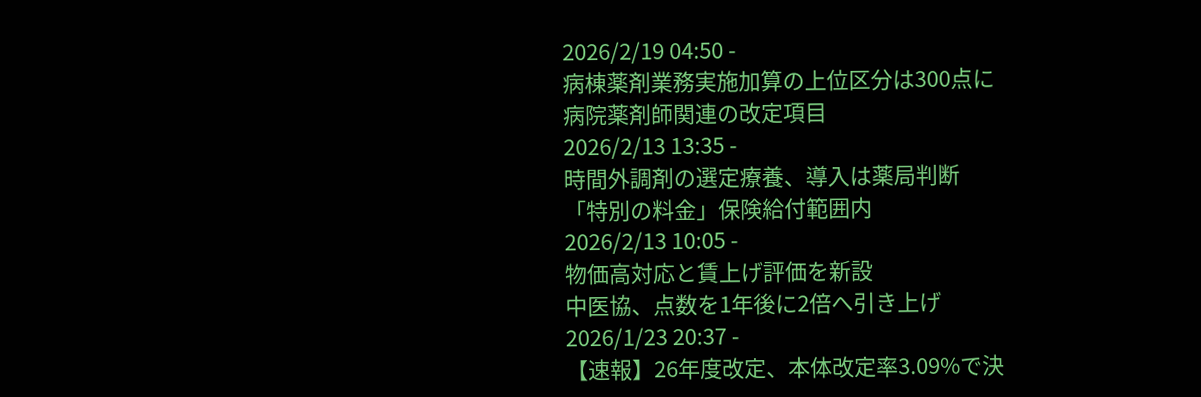2026/2/19 04:50 -
病棟薬剤業務実施加算の上位区分は300点に
病院薬剤師関連の改定項目
2026/2/13 13:35 -
時間外調剤の選定療養、導入は薬局判断
「特別の料金」保険給付範囲内
2026/2/13 10:05 -
物価高対応と賃上げ評価を新設
中医協、点数を1年後に2倍へ引き上げ
2026/1/23 20:37 -
【速報】26年度改定、本体改定率3.09%で決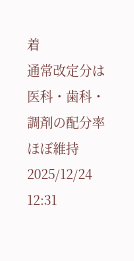着
通常改定分は医科・歯科・調剤の配分率ほぼ維持
2025/12/24 12:31